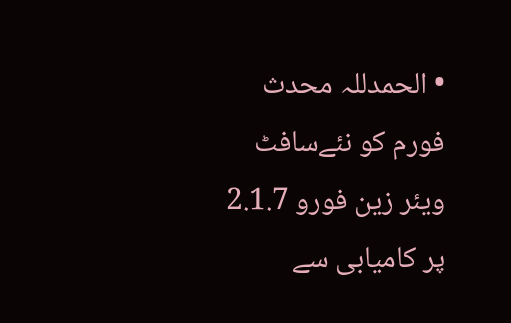• الحمدللہ محدث فورم کو نئےسافٹ ویئر زین فورو 2.1.7 پر کامیابی سے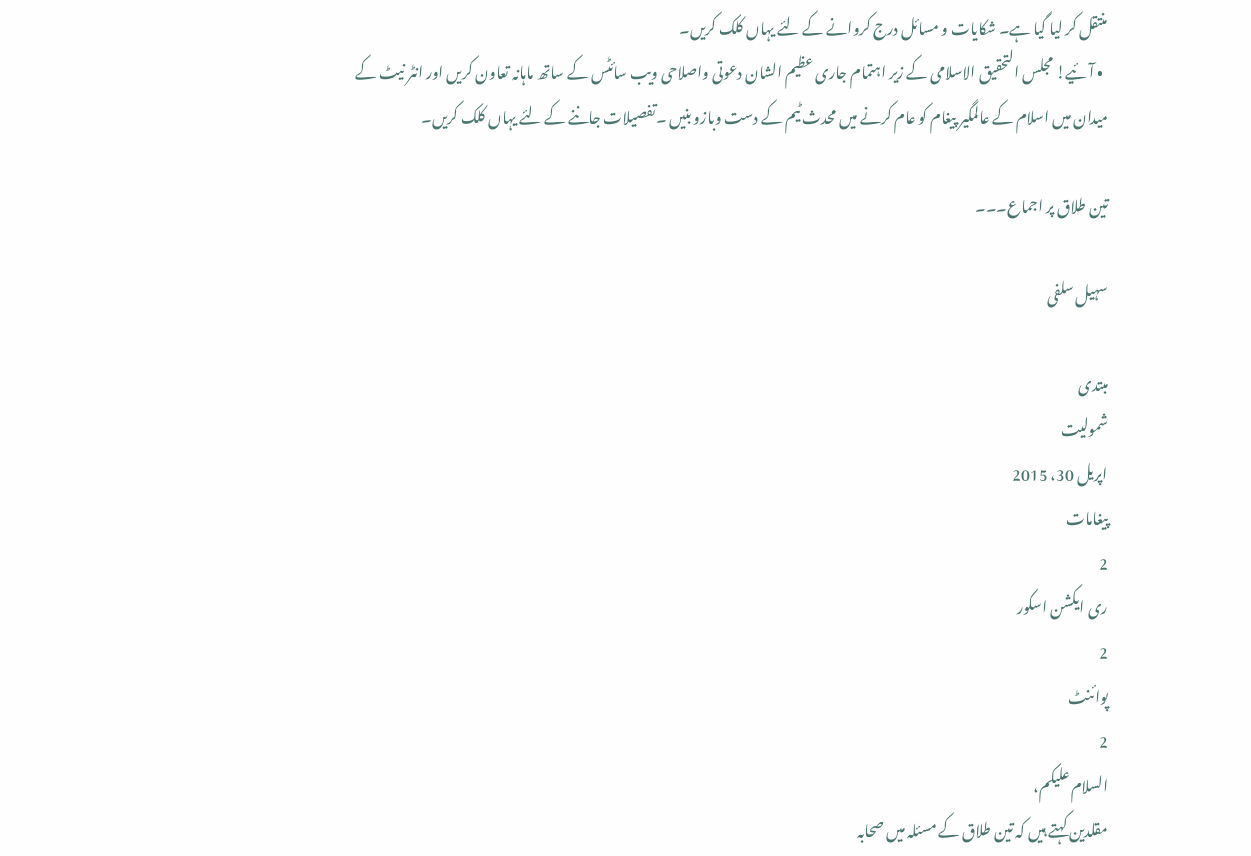منتقل کر لیا گیا ہے۔ شکایات و مسائل درج کروانے کے لئے یہاں کلک کریں۔
  • آئیے! مجلس التحقیق الاسلامی کے زیر اہتمام جاری عظیم الشان دعوتی واصلاحی ویب سائٹس کے ساتھ ماہانہ تعاون کریں اور انٹر نیٹ کے میدان میں اسلام کے عالمگیر پیغام کو عام کرنے میں محدث ٹیم کے دست وبازو بنیں ۔تفصیلات جاننے کے لئے یہاں کلک کریں۔

تین طلاق پر اجماع۔۔۔

سہیل سلفی

مبتدی
شمولیت
اپریل 30، 2015
پیغامات
2
ری ایکشن اسکور
2
پوائنٹ
2
السلام علیکم،
مقلدین کہتے ہیں کہ تین طلاق کے مسئلہ میں صحابہ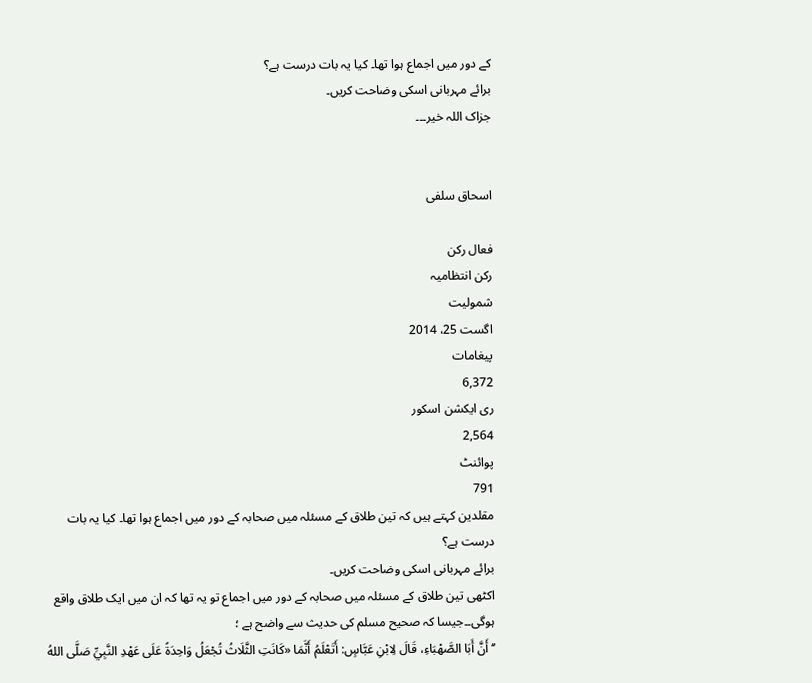کے دور میں اجماع ہوا تھا۔ کیا یہ بات درست ہے؟
برائے مہربانی اسکی وضاحت کریں۔
جزاک اللہ خیر۔۔۔


اسحاق سلفی

فعال رکن
رکن انتظامیہ
شمولیت
اگست 25، 2014
پیغامات
6,372
ری ایکشن اسکور
2,564
پوائنٹ
791
مقلدین کہتے ہیں کہ تین طلاق کے مسئلہ میں صحابہ کے دور میں اجماع ہوا تھا۔ کیا یہ بات درست ہے؟
برائے مہربانی اسکی وضاحت کریں۔
اکٹھی تین طلاق کے مسئلہ میں صحابہ کے دور میں اجماع تو یہ تھا کہ ان میں ایک طلاق واقع ہوگی۔۔جیسا کہ صحیح مسلم کی حدیث سے واضح ہے ؛
’‘ أَنَّ أَبَا الصَّهْبَاءِ، قَالَ لِابْنِ عَبَّاسٍ: أَتَعْلَمُ أَنَّمَا «كَانَتِ الثَّلَاثُ تُجْعَلُ وَاحِدَةً عَلَى عَهْدِ النَّبِيِّ صَلَّى اللهُ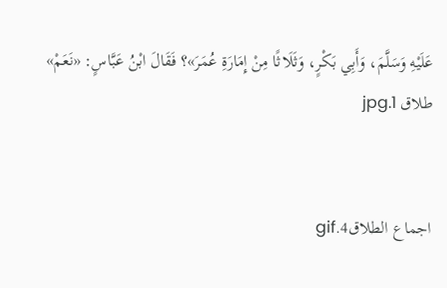عَلَيْهِ وَسَلَّمَ، وَأَبِي بَكْرٍ، وَثَلَاثًا مِنْ إِمَارَةِ عُمَرَ»؟ فَقَالَ ابْنُ عَبَّاسٍ: «نَعَمْ»
طلاق 1.jpg


اجماع الطلاق4.gif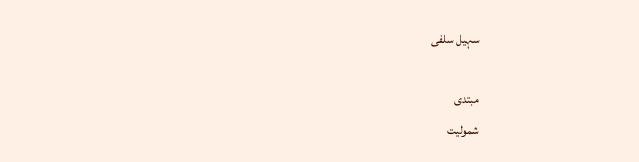سہیل سلفی

مبتدی
شمولیت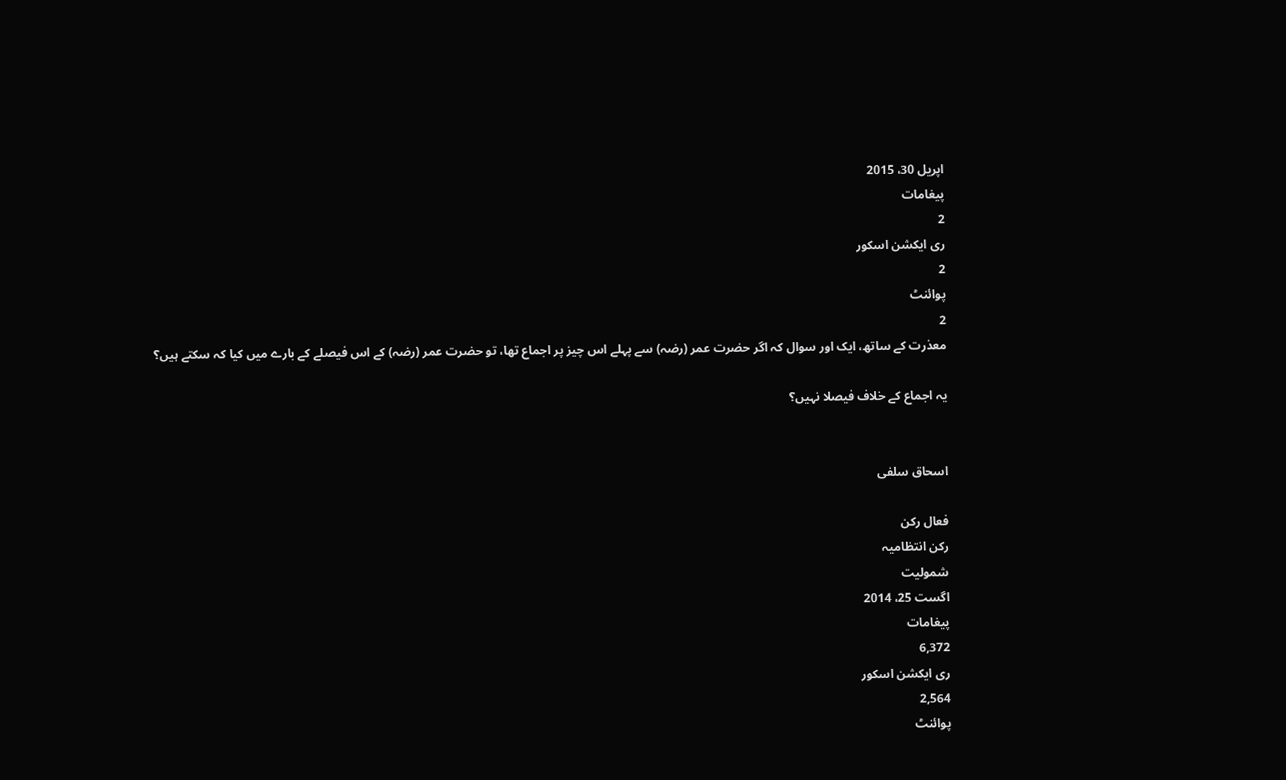اپریل 30، 2015
پیغامات
2
ری ایکشن اسکور
2
پوائنٹ
2
معذرت کے ساتھ، ایک اور سوال کہ اگر حضرت عمر (رضہ) سے پہلے اس چیز پر اجماع تھا، تو حضرت عمر (رضہ) کے اس فیصلے کے بارے میں کیا کہ سکتے ہیں؟

یہ اجماع کے خلاف فیصلا نہیں؟


اسحاق سلفی

فعال رکن
رکن انتظامیہ
شمولیت
اگست 25، 2014
پیغامات
6,372
ری ایکشن اسکور
2,564
پوائنٹ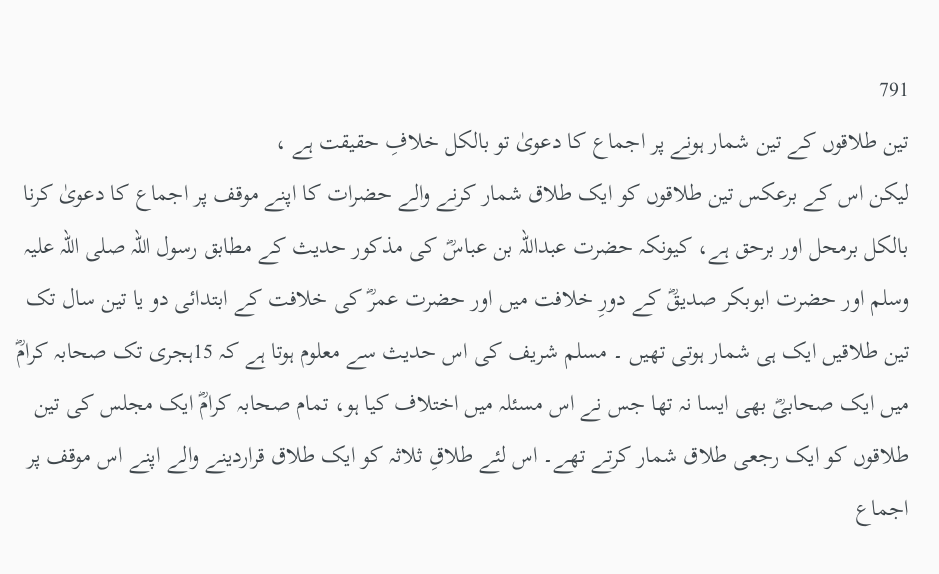791
تین طلاقوں کے تین شمار ہونے پر اجماع کا دعویٰ تو بالکل خلافِ حقیقت ہے ،
لیکن اس کے برعکس تین طلاقوں کو ایک طلاق شمار کرنے والے حضرات کا اپنے موقف پر اجماع کا دعویٰ کرنا بالکل برمحل اور برحق ہے، کیونکہ حضرت عبداللہ بن عباسؓ کی مذکور حدیث کے مطابق رسول اللہ صلی اللہ علیہ وسلم اور حضرت ابوبکر صدیقؓ کے دورِ خلافت میں اور حضرت عمرؓ کی خلافت کے ابتدائی دو یا تین سال تک تین طلاقیں ایک ہی شمار ہوتی تھیں ۔ مسلم شریف کی اس حدیث سے معلوم ہوتا ہے کہ 15ہجری تک صحابہ کرامؓ میں ایک صحابیؓ بھی ایسا نہ تھا جس نے اس مسئلہ میں اختلاف کیا ہو، تمام صحابہ کرامؓ ایک مجلس کی تین طلاقوں کو ایک رجعی طلاق شمار کرتے تھے۔ اس لئے طلاقِ ثلاثہ کو ایک طلاق قراردینے والے اپنے اس موقف پر اجماع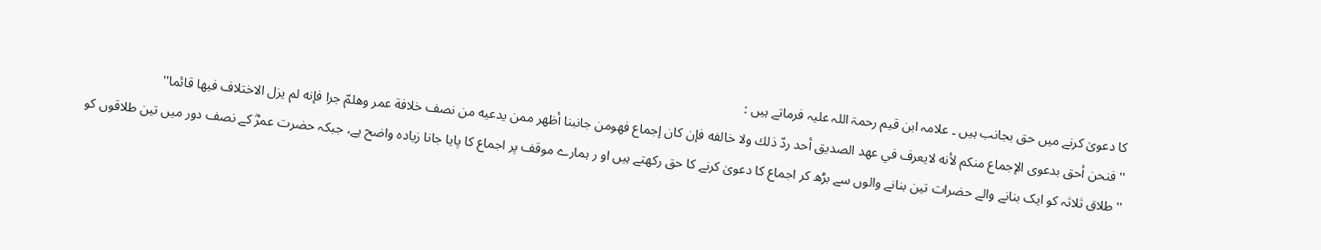کا دعویٰ کرنے میں حق بجانب ہیں ۔ علامہ ابن قیم رحمۃ اللہ علیہ فرماتے ہیں :
''فنحن أحق بدعوی الإجماع منکم لأنه لایعرف في عھد الصدیق أحد ردّ ذلك ولا خالفه فإن کان إجماع فھومن جانبنا أظھر ممن یدعیه من نصف خلافة عمر وھلمّ جرا فإنه لم یزل الاختلاف فیھا قائما''
'' طلاق ثلاثہ کو ایک بنانے والے حضرات تین بنانے والوں سے بڑھ کر اجماع کا دعویٰ کرنے کا حق رکھتے ہیں او ر ہمارے موقف پر اجماع کا پایا جانا زیادہ واضح ہے، جبکہ حضرت عمرؓ کے نصف دور میں تین طلاقوں کو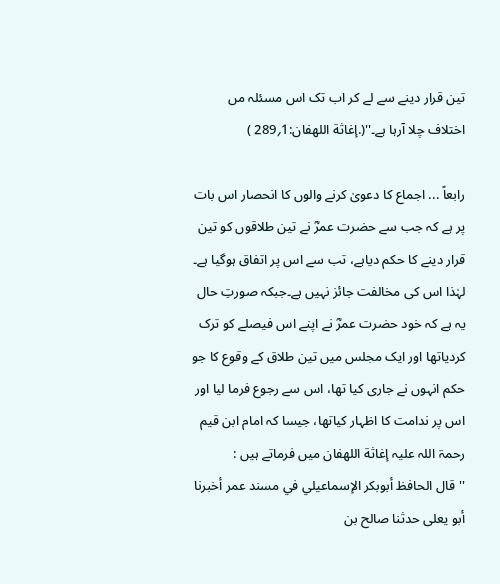تین قرار دینے سے لے کر اب تک اس مسئلہ مں اختلاف چلا آرہا ہے۔''(.إغاثة اللھفان:1؍289 )

رابعاً ... اجماع کا دعویٰ کرنے والوں کا انحصار اس بات پر ہے کہ جب سے حضرت عمرؓ نے تین طلاقوں کو تین قرار دینے کا حکم دیاہے، تب سے اس پر اتفاق ہوگیا ہے۔ لہٰذا اس کی مخالفت جائز نہیں ہے۔جبکہ صورتِ حال یہ ہے کہ خود حضرت عمرؓ نے اپنے اس فیصلے کو ترک کردیاتھا اور ایک مجلس میں تین طلاق کے وقوع کا جو حکم انہوں نے جاری کیا تھا، اس سے رجوع فرما لیا اور اس پر ندامت کا اظہار کیاتھا، جیسا کہ امام ابن قیم رحمۃ اللہ علیہ إغاثة اللھفان میں فرماتے ہیں :
''قال الحافظ أبوبکر الإسماعیلي في مسند عمر أخبرنا أبو یعلی حدثنا صالح بن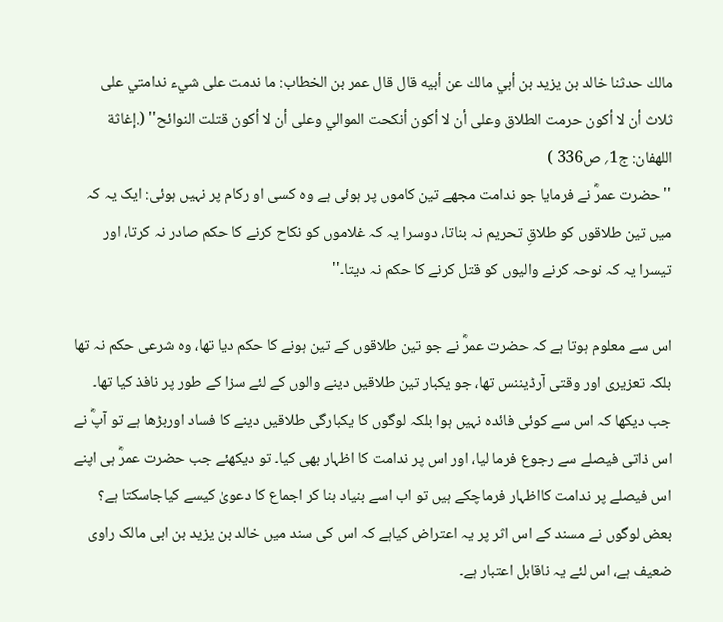مالك حدثنا خالد بن یزید بن أبي مالك عن أبیه قال قال عمر بن الخطاب: ما ندمت علی شيء ندامتي علی ثلاث أن لا أکون حرمت الطلاق وعلی أن لا أکون أنکحت الموالي وعلی أن لا أکون قتلت النوائح'' (.إغاثة اللھفان: ج1؍ ص336 )
''حضرت عمرؓ نے فرمایا جو ندامت مجھے تین کاموں پر ہوئی ہے وہ کسی او رکام پر نہیں ہوئی: ایک یہ کہ میں تین طلاقوں کو طلاقِ تحریم نہ بناتا، دوسرا یہ کہ غلاموں کو نکاح کرنے کا حکم صادر نہ کرتا، اور تیسرا یہ کہ نوحہ کرنے والیوں کو قتل کرنے کا حکم نہ دیتا۔''

اس سے معلوم ہوتا ہے کہ حضرت عمرؓ نے جو تین طلاقوں کے تین ہونے کا حکم دیا تھا، وہ شرعی حکم نہ تھا بلکہ تعزیری اور وقتی آرڈیننس تھا، جو یکبار تین طلاقیں دینے والوں کے لئے سزا کے طور پر نافذ کیا تھا۔ جب دیکھا کہ اس سے کوئی فائدہ نہیں ہوا بلکہ لوگوں کا یکبارگی طلاقیں دینے کا فساد اوربڑھا ہے تو آپؓ نے اس ذاتی فیصلے سے رجوع فرما لیا، اور اس پر ندامت کا اظہار بھی کیا۔ تو دیکھئے جب حضرت عمرؓ ہی اپنے اس فیصلے پر ندامت کااظہار فرماچکے ہیں تو اب اسے بنیاد بنا کر اجماع کا دعویٰ کیسے کیاجاسکتا ہے؟ بعض لوگوں نے مسند کے اس اثر پر یہ اعتراض کیاہے کہ اس کی سند میں خالد بن یزید بن ابی مالک راوی ضعیف ہے، اس لئے یہ ناقابل اعتبار ہے۔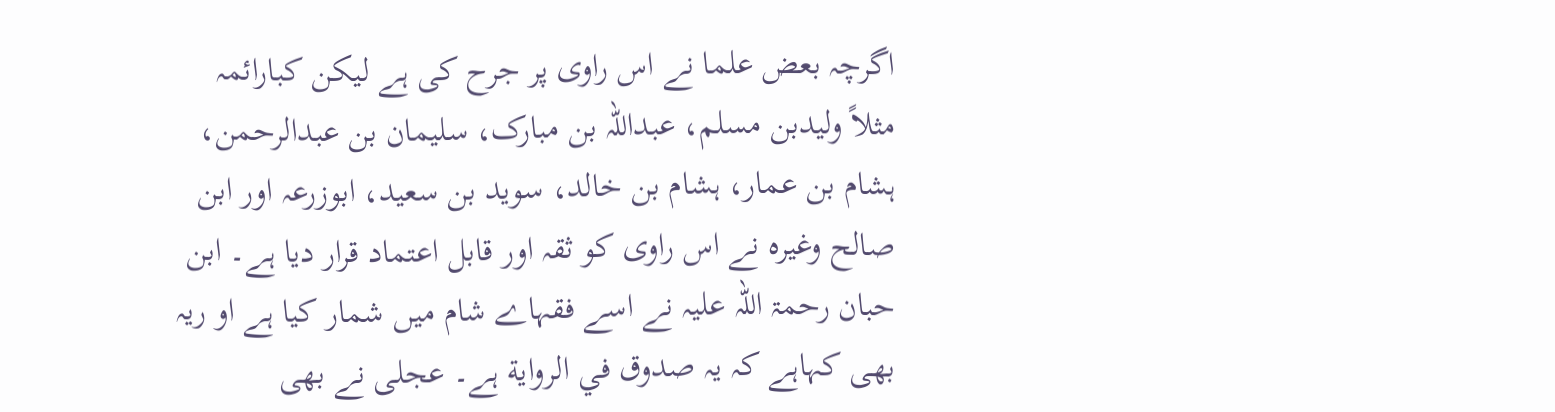اگرچہ بعض علما نے اس راوی پر جرح کی ہے لیکن کبارائمہ مثلاً ولیدبن مسلم، عبداللہ بن مبارک، سلیمان بن عبدالرحمن، ہشام بن عمار، ہشام بن خالد، سوید بن سعید، ابوزرعہ اور ابن صالح وغیرہ نے اس راوی کو ثقہ اور قابل اعتماد قرار دیا ہے۔ ابن حبان رحمۃ اللہ علیہ نے اسے فقہاے شام میں شمار کیا ہے او ریہ بھی کہاہے کہ یہ صدوق في الروایة ہے۔ عجلی نے بھی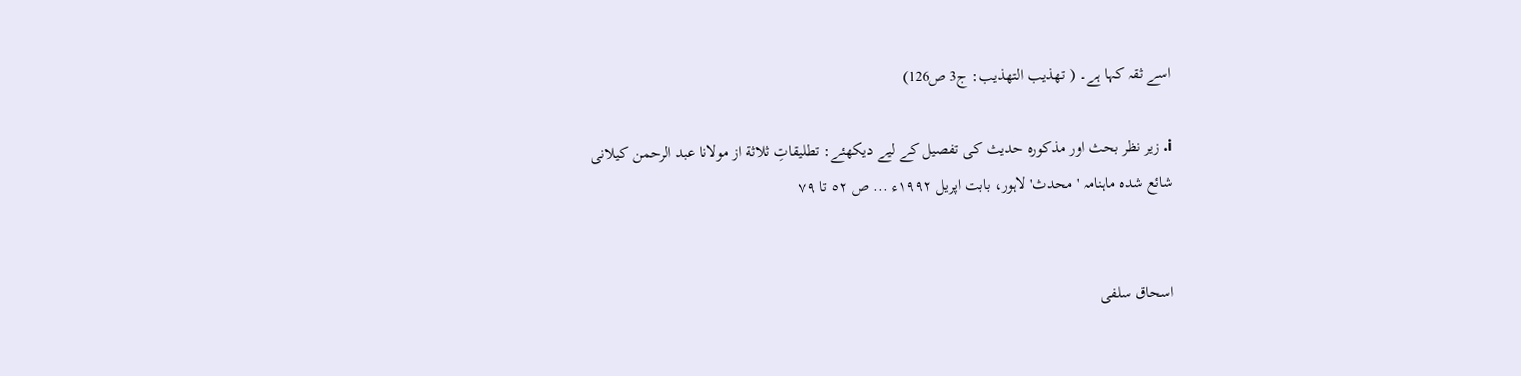اسے ثقہ کہا ہے۔ ( تهذیب التهذیب: ج3 ص126)

i. زیر نظر بحث اور مذکورہ حدیث کی تفصیل کے لیے دیکھئے: تطلیقاتِ ثلاثة از مولانا عبد الرحمن کیلانی
شائع شدہ ماہنامہ 'محدث' لاہور، بابت اپریل ١٩٩٢ء ... ص ٥٢ تا ٧٩


اسحاق سلفی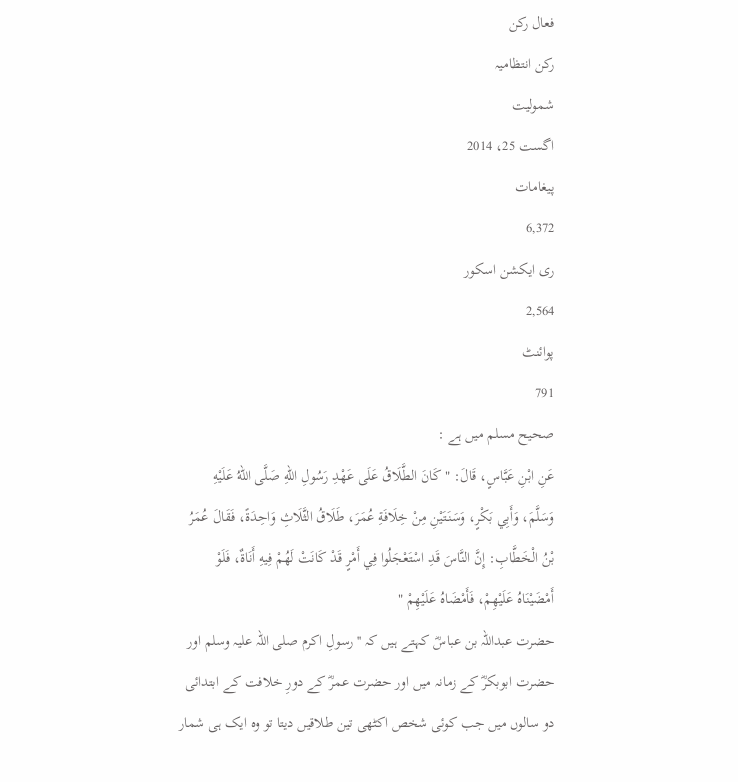فعال رکن
رکن انتظامیہ
شمولیت
اگست 25، 2014
پیغامات
6,372
ری ایکشن اسکور
2,564
پوائنٹ
791
صحیح مسلم میں ہے :
عَنِ ابْنِ عَبَّاسٍ، قَالَ: " كَانَ الطَّلَاقُ عَلَى عَهْدِ رَسُولِ اللهِ صَلَّى اللهُ عَلَيْهِ وَسَلَّمَ، وَأَبِي بَكْرٍ، وَسَنَتَيْنِ مِنْ خِلَافَةِ عُمَرَ، طَلَاقُ الثَّلَاثِ وَاحِدَةً، فَقَالَ عُمَرُ بْنُ الْخَطَّابِ: إِنَّ النَّاسَ قَدِ اسْتَعْجَلُوا فِي أَمْرٍ قَدْ كَانَتْ لَهُمْ فِيهِ أَنَاةٌ، فَلَوْ أَمْضَيْنَاهُ عَلَيْهِمْ، فَأَمْضَاهُ عَلَيْهِمْ "
حضرت عبداللہ بن عباسؓ کہتے ہيں کہ ''رسولِ اکرم صلی اللہ علیہ وسلم اور حضرت ابوبکرؓ کے زمانہ میں اور حضرت عمرؓ کے دورِ خلافت کے ابتدائی دو سالوں میں جب کوئی شخص اکٹھی تین طلاقیں دیتا تو وہ ایک ہی شمار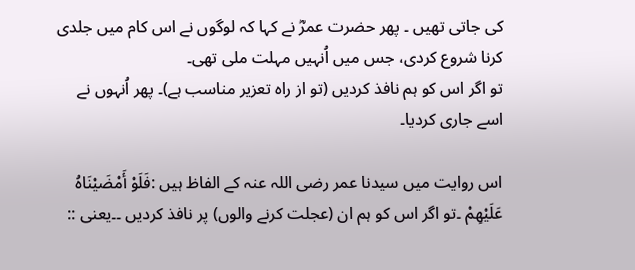کی جاتی تھیں ۔ پھر حضرت عمرؓ نے کہا کہ لوگوں نے اس کام میں جلدی کرنا شروع کردی، جس میں اُنہیں مہلت ملی تھی۔
تو اگر اس کو ہم نافذ کردیں (تو از راہ تعزیر مناسب ہے)۔ پھر اُنہوں نے اسے جاری کردیا۔

اس روایت میں سیدنا عمر رضی اللہ عنہ کے الفاظ ہیں :فَلَوْ أَمْضَيْنَاهُ عَلَيْهِمْ ۔تو اگر اس کو ہم ان (عجلت کرنے والوں) پر نافذ کردیں ۔۔یعنی ::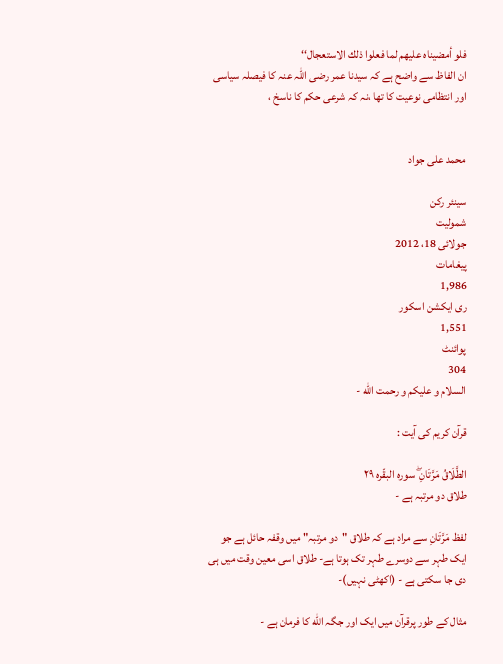فلو أمضيناه عليهم لما فعلوا ذلك الاستعجال‘‘
ان الفاظ سے واضح ہے کہ سیدنا عمر رضی اللہ عنہ کا فیصلہ سیاسی اور انتظامی نوعیت کا تھا ،نہ کہ شرعی حکم کا ناسخ ،


محمد علی جواد

سینئر رکن
شمولیت
جولائی 18، 2012
پیغامات
1,986
ری ایکشن اسکور
1,551
پوائنٹ
304
السلام و علیکم و رحمت الله -

قرآن کریم کی آیت :

الطَّلَاقُ مَرَّتَانِ ۖ سوره البقّرہ ٢٩
طلاق دو مرتبہ ہے -

لفظ مَرَّتَانِ سے مراد ہے کہ طلاق "دو مرتبہ" میں وقفہ حائل ہے جو ایک طہر سے دوسرے طہر تک ہوتا ہے- طلاق اسی معین وقت میں ہی دی جا سکتی ہے - (اکھٹی نہیں)-

مثال کے طور پرقرآن میں ایک اور جگہ الله کا فرمان ہے -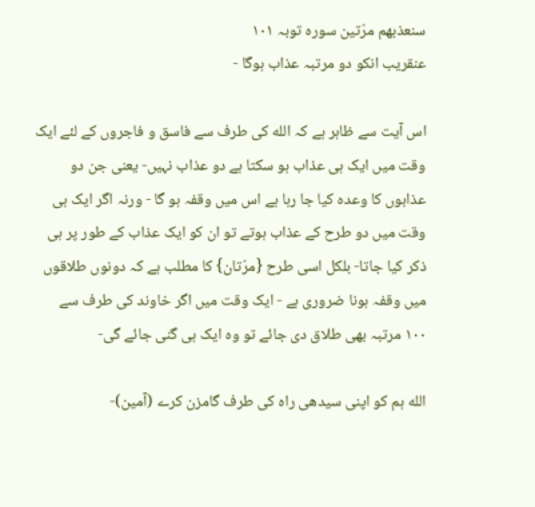سنعذبھم مرّتین سوره توبہ ١٠١
عنقریب انکو دو مرتبہ عذاب ہوگا -

اس آیت سے ظاہر ہے کہ الله کی طرف سے فاسق و فاجروں کے لئے ایک وقت میں ایک ہی عذاب ہو سکتا ہے دو عذاب نہیں- یعنی جن دو عذابوں کا وعدہ کیا جا رہا ہے اس میں وقفہ ہو گا - ورنہ اگر ایک ہی وقت میں دو طرح کے عذاب ہوتے تو ان کو ایک عذاب کے طور پر ہی ذکر کیا جاتا- بلکل اسی طرح {مرّتان} کا مطلب ہے کہ دونوں طلاقوں میں وقفہ ہونا ضروری ہے - ایک وقت میں اگر خاوند کی طرف سے ١٠٠ مرتبہ بھی طلاق دی جائے تو وہ ایک ہی گنی جائے گی-

الله ہم کو اپنی سیدھی راہ کی طرف گامزن کرے (آمین)-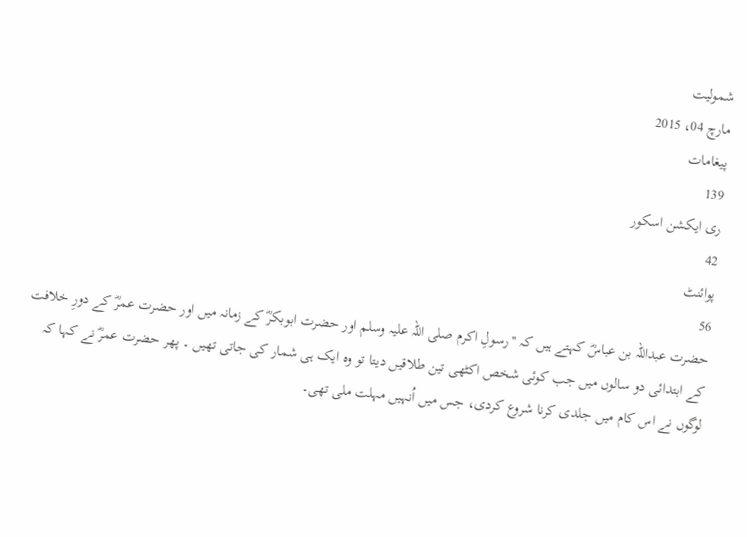شمولیت
مارچ 04، 2015
پیغامات
139
ری ایکشن اسکور
42
پوائنٹ
56
حضرت عبداللہ بن عباسؓ کہتے ہيں کہ ''رسولِ اکرم صلی اللہ علیہ وسلم اور حضرت ابوبکرؓ کے زمانہ میں اور حضرت عمرؓ کے دورِ خلافت کے ابتدائی دو سالوں میں جب کوئی شخص اکٹھی تین طلاقیں دیتا تو وہ ایک ہی شمار کی جاتی تھیں ۔ پھر حضرت عمرؓ نے کہا کہ لوگوں نے اس کام میں جلدی کرنا شروع کردی، جس میں اُنہیں مہلت ملی تھی۔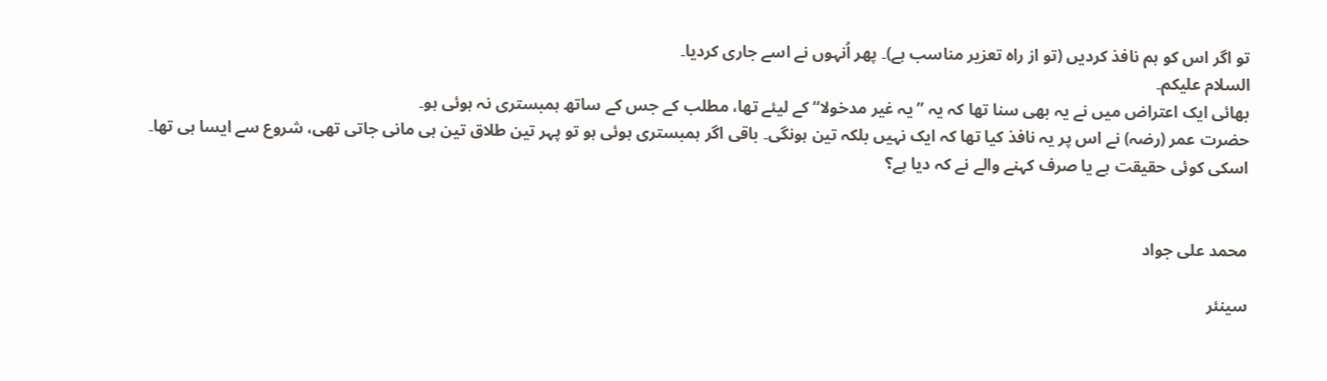تو اگر اس کو ہم نافذ کردیں (تو از راہ تعزیر مناسب ہے)۔ پھر اُنہوں نے اسے جاری کردیا۔
السلام علیکم۔
بھائی ایک اعتراض میں نے یہ بھی سنا تھا کہ یہ ”یہ غیر مدخولا“ کے لیئے تھا، مطلب کے جس کے ساتھ ہمبستری نہ ہوئی ہو۔
حضرت عمر (رضہ) نے اس پر یہ نافذ کیا تھا کہ ایک نہیں بلکہ تین ہونگی۔ باقی اگر ہمبستری ہوئی ہو تو پہر تین طلاق تین ہی مانی جاتی تھی، شروع سے ایسا ہی تھا۔
اسکی کوئی حقیقت ہے یا صرف کہنے والے نے کہ دیا ہے؟


محمد علی جواد

سینئر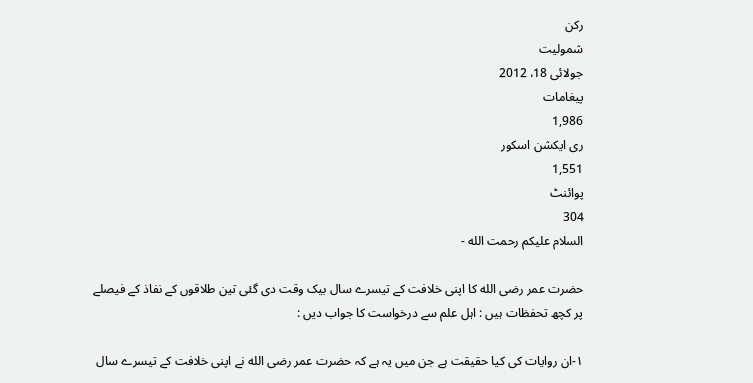رکن
شمولیت
جولائی 18، 2012
پیغامات
1,986
ری ایکشن اسکور
1,551
پوائنٹ
304
السلام علیکم رحمت الله -

حضرت عمر رضی الله کا اپنی خلافت کے تیسرے سال بیک وقت دی گئی تین طلاقوں کے نفاذ کے فیصلے پر کچھ تحفظات ہیں : اہل علم سے درخواست کا جواب دیں :

١-ان روایات کی کیا حقیقت ہے جن میں یہ ہے کہ حضرت عمر رضی الله نے اپنی خلافت کے تیسرے سال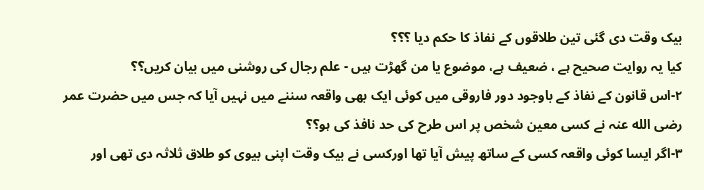بیک وقت دی گئی تین طلاقوں کے نفاذ کا حکم دیا ؟؟؟
کیا یہ روایت صحیح ہے ، ضعیف ہے، موضوع یا من گھڑت ہیں - علم رجال کی روشنی میں بیان کریں؟؟
٢-اس قانون کے نفاذ کے باوجود دور فاروقی میں کوئی ایک بھی واقعہ سننے میں نہیں آیا کہ جس میں حضرت عمر رضی الله عنہ نے کسی معین شخص پر اس طرح کی حد نافذ کی ہو؟؟
٣-اگر ایسا کوئی واقعہ کسی کے ساتھ پیش آیا تھا اورکسی نے بیک وقت اپنی بیوی کو طلاق ثلاثہ دی تھی اور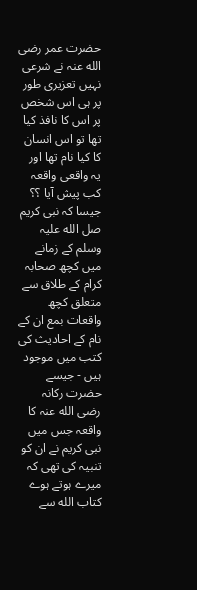حضرت عمر رضی الله عنہ نے شرعی نہیں تعزیری طور پر ہی اس شخص پر اس کا نافذ کیا تھا تو اس انسان کا کیا نام تھا اور یہ واقعی واقعہ کب پیش آیا ؟؟ جیسا کہ نبی کریم صل الله علیہ وسلم کے زمانے میں کچھ صحابہ کرام کے طلاق سے متعلق کچھ واقعات بمع ان کے نام کے احادیث کی کتب میں موجود ہیں - جیسے حضرت رکانہ رضی الله عنہ کا واقعہ جس میں نبی کریم نے ان کو تنبیہ کی تھی کہ میرے ہوتے ہوے کتاب الله سے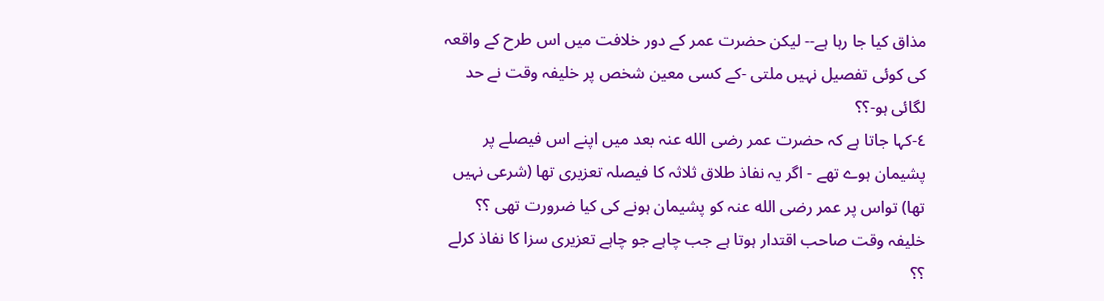مذاق کیا جا رہا ہے-- لیکن حضرت عمر کے دور خلافت میں اس طرح کے واقعہ کی کوئی تفصیل نہیں ملتی -کے کسی معین شخص پر خلیفہ وقت نے حد لگائی ہو-؟؟
٤-کہا جاتا ہے کہ حضرت عمر رضی الله عنہ بعد میں اپنے اس فیصلے پر پشیمان ہوے تھے - اگر یہ نفاذ طلاق ثلاثہ کا فیصلہ تعزیری تھا (شرعی نہیں تھا) تواس پر عمر رضی الله عنہ کو پشیمان ہونے کی کیا ضرورت تھی ؟؟ خلیفہ وقت صاحب اقتدار ہوتا ہے جب چاہے جو چاہے تعزیری سزا کا نفاذ کرلے ؟؟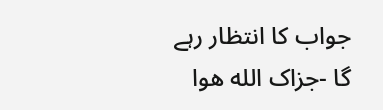جواب کا انتظار رہے گا -جزاک الله ھوا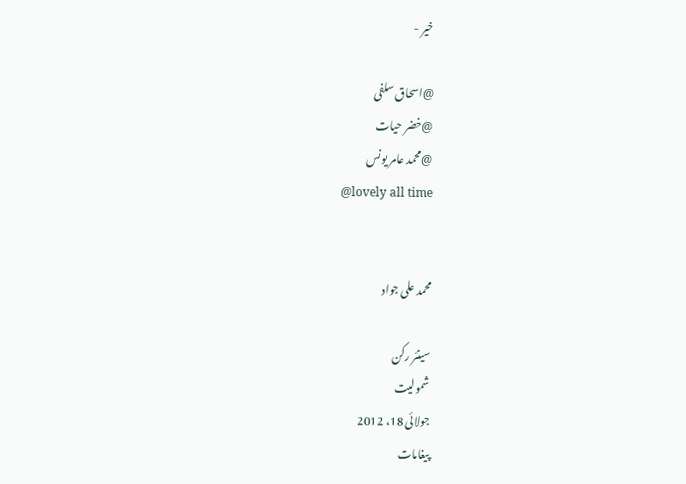خیر -

@اسحاق سلفی
@خضر حیات
@محمد عامر یونس
@lovely all time


محمد علی جواد

سینئر رکن
شمولیت
جولائی 18، 2012
پیغامات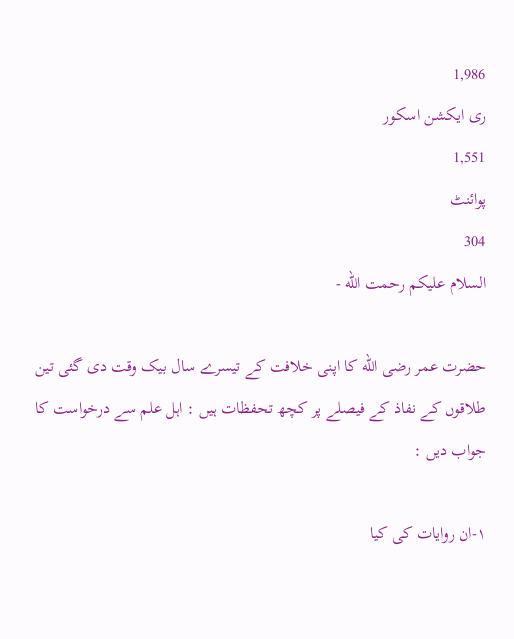1,986
ری ایکشن اسکور
1,551
پوائنٹ
304
السلام علیکم رحمت الله -

حضرت عمر رضی الله کا اپنی خلافت کے تیسرے سال بیک وقت دی گئی تین طلاقوں کے نفاذ کے فیصلے پر کچھ تحفظات ہیں : اہل علم سے درخواست کا جواب دیں :

١-ان روایات کی کیا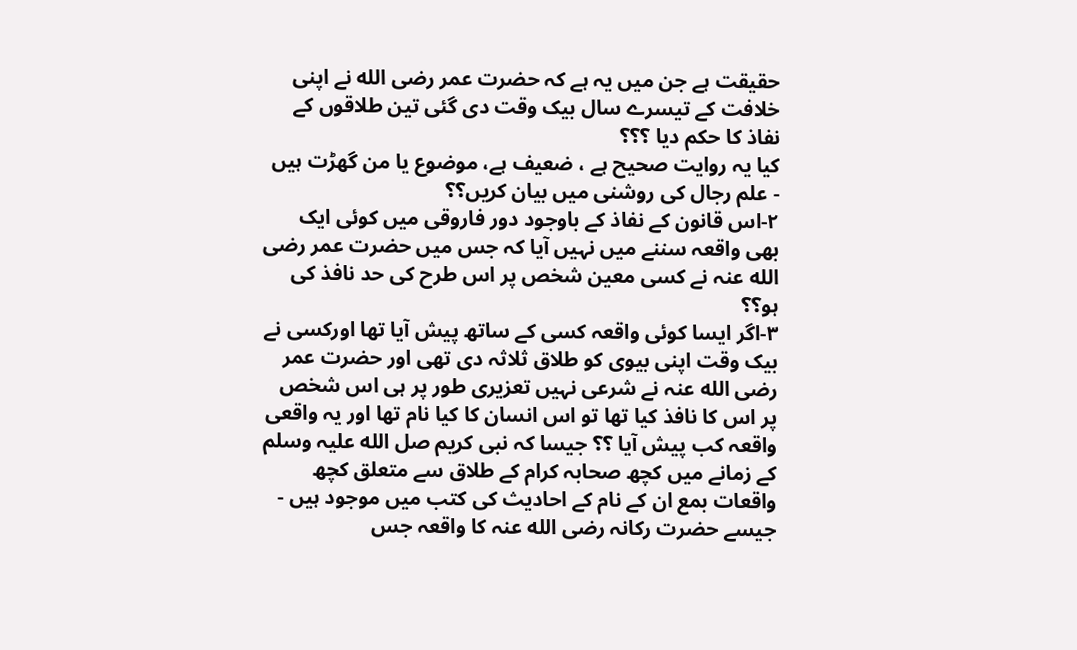حقیقت ہے جن میں یہ ہے کہ حضرت عمر رضی الله نے اپنی خلافت کے تیسرے سال بیک وقت دی گئی تین طلاقوں کے نفاذ کا حکم دیا ؟؟؟
کیا یہ روایت صحیح ہے ، ضعیف ہے، موضوع یا من گھڑت ہیں - علم رجال کی روشنی میں بیان کریں؟؟
٢-اس قانون کے نفاذ کے باوجود دور فاروقی میں کوئی ایک بھی واقعہ سننے میں نہیں آیا کہ جس میں حضرت عمر رضی الله عنہ نے کسی معین شخص پر اس طرح کی حد نافذ کی ہو؟؟
٣-اگر ایسا کوئی واقعہ کسی کے ساتھ پیش آیا تھا اورکسی نے بیک وقت اپنی بیوی کو طلاق ثلاثہ دی تھی اور حضرت عمر رضی الله عنہ نے شرعی نہیں تعزیری طور پر ہی اس شخص پر اس کا نافذ کیا تھا تو اس انسان کا کیا نام تھا اور یہ واقعی واقعہ کب پیش آیا ؟؟ جیسا کہ نبی کریم صل الله علیہ وسلم کے زمانے میں کچھ صحابہ کرام کے طلاق سے متعلق کچھ واقعات بمع ان کے نام کے احادیث کی کتب میں موجود ہیں - جیسے حضرت رکانہ رضی الله عنہ کا واقعہ جس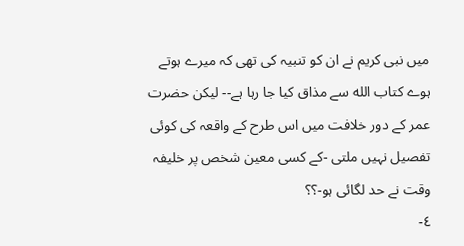میں نبی کریم نے ان کو تنبیہ کی تھی کہ میرے ہوتے ہوے کتاب الله سے مذاق کیا جا رہا ہے-- لیکن حضرت عمر کے دور خلافت میں اس طرح کے واقعہ کی کوئی تفصیل نہیں ملتی -کے کسی معین شخص پر خلیفہ وقت نے حد لگائی ہو-؟؟
٤-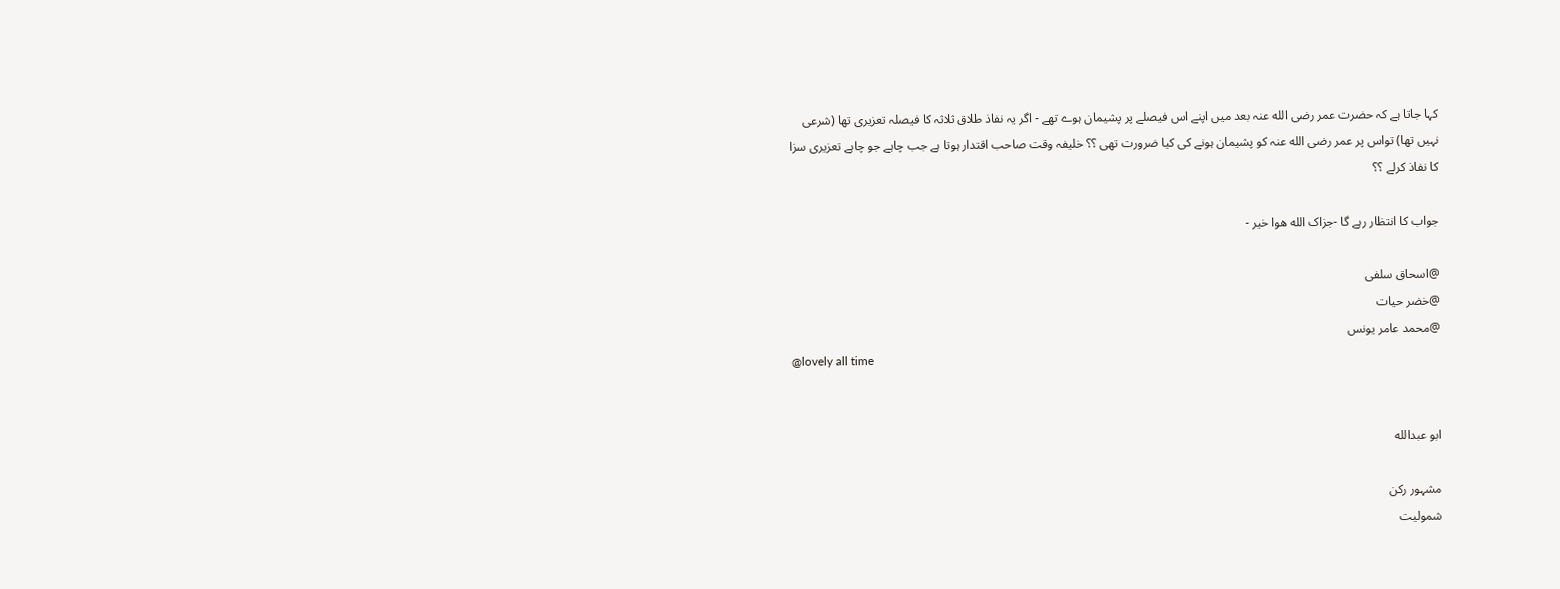کہا جاتا ہے کہ حضرت عمر رضی الله عنہ بعد میں اپنے اس فیصلے پر پشیمان ہوے تھے - اگر یہ نفاذ طلاق ثلاثہ کا فیصلہ تعزیری تھا (شرعی نہیں تھا) تواس پر عمر رضی الله عنہ کو پشیمان ہونے کی کیا ضرورت تھی ؟؟ خلیفہ وقت صاحب اقتدار ہوتا ہے جب چاہے جو چاہے تعزیری سزا کا نفاذ کرلے ؟؟

جواب کا انتظار رہے گا -جزاک الله ھوا خیر -

@اسحاق سلفی
@خضر حیات
@محمد عامر یونس
@lovely all time


ابو عبدالله

مشہور رکن
شمولیت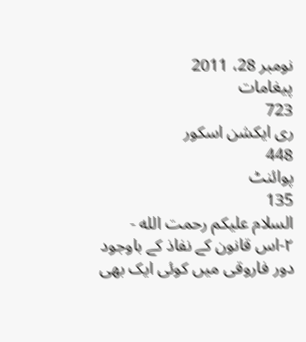نومبر 28، 2011
پیغامات
723
ری ایکشن اسکور
448
پوائنٹ
135
السلام علیکم رحمت الله -
٢-اس قانون کے نفاذ کے باوجود دور فاروقی میں کوئی ایک بھی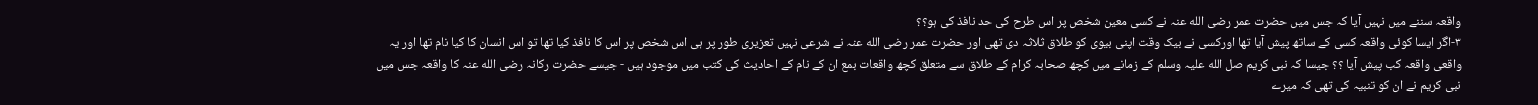واقعہ سننے میں نہیں آیا کہ جس میں حضرت عمر رضی الله عنہ نے کسی معین شخص پر اس طرح کی حد نافذ کی ہو؟؟
٣-اگر ایسا کوئی واقعہ کسی کے ساتھ پیش آیا تھا اورکسی نے بیک وقت اپنی بیوی کو طلاق ثلاثہ دی تھی اور حضرت عمر رضی الله عنہ نے شرعی نہیں تعزیری طور پر ہی اس شخص پر اس کا نافذ کیا تھا تو اس انسان کا کیا نام تھا اور یہ واقعی واقعہ کب پیش آیا ؟؟ جیسا کہ نبی کریم صل الله علیہ وسلم کے زمانے میں کچھ صحابہ کرام کے طلاق سے متعلق کچھ واقعات بمع ان کے نام کے احادیث کی کتب میں موجود ہیں - جیسے حضرت رکانہ رضی الله عنہ کا واقعہ جس میں نبی کریم نے ان کو تنبیہ کی تھی کہ میرے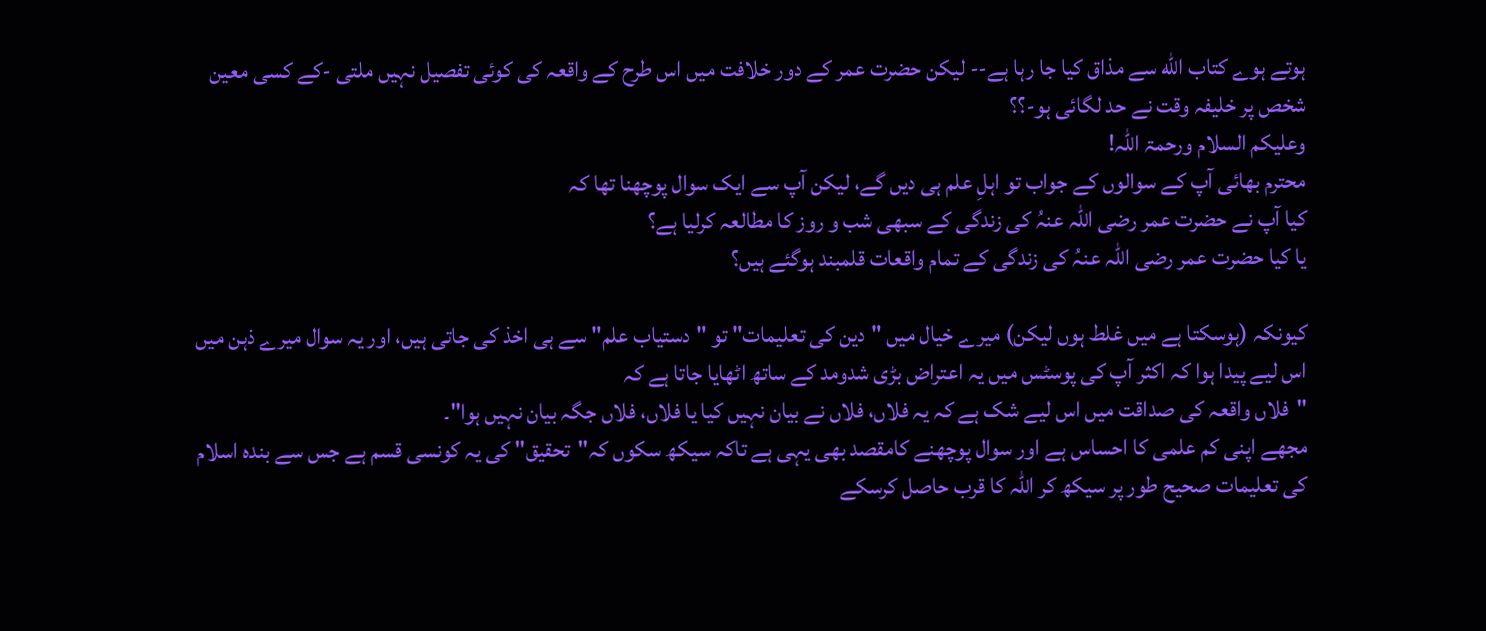ہوتے ہوے کتاب الله سے مذاق کیا جا رہا ہے-- لیکن حضرت عمر کے دور خلافت میں اس طرح کے واقعہ کی کوئی تفصیل نہیں ملتی -کے کسی معین شخص پر خلیفہ وقت نے حد لگائی ہو-؟؟
وعلیکم السلام ورحمۃ اللہ!
محترم بھائی آپ کے سوالوں کے جواب تو اہلِ علم ہی دیں گے، لیکن آپ سے ایک سوال پوچھنا تھا کہ
کیا آپ نے حضرت عمر رضی اللہ عنہُ کی زندگی کے سبھی شب و روز کا مطالعہ کرلیا ہے؟
یا کیا حضرت عمر رضی اللہ عنہُ کی زندگی کے تمام واقعات قلمبند ہوگئے ہیں؟

کیونکہ (ہوسکتا ہے میں غلط ہوں لیکن) میرے خیال میں "دین کی تعلیمات" تو "دستیاب علم" سے ہی اخذ کی جاتی ہیں، اور یہ سوال میرے ذہن میں اس لیے پیدا ہوا کہ اکثر آپ کی پوسٹس میں یہ اعتراض بڑی شدومد کے ساتھ اٹھایا جاتا ہے کہ
"فلاں واقعہ کی صداقت میں اس لیے شک ہے کہ یہ فلاں، فلاں نے بیان نہیں کیا یا فلاں، فلاں جگہ بیان نہیں ہوا"۔
مجھے اپنی کم علمی کا احساس ہے اور سوال پوچھنے کامقصد بھی یہی ہے تاکہ سیکھ سکوں کہ"تحقیق" کی یہ کونسی قسم ہے جس سے بندہ اسلام کی تعلیمات صحیح طور پر سیکھ کر اللہ کا قرب حاصل کرسکے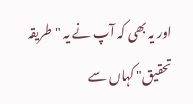اور یہ بھی کہ آپ نے یہ "طریقہ تحقیق" کہاں سے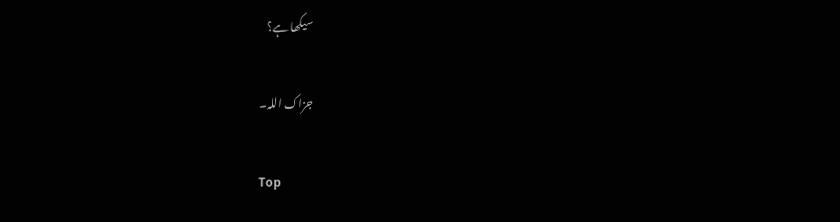سیکھا ہے؟

جزاک اللہ۔

Top